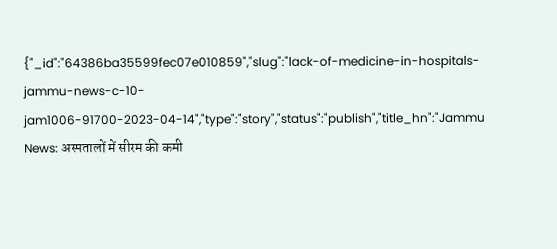{"_id":"64386ba35599fec07e010859","slug":"lack-of-medicine-in-hospitals-jammu-news-c-10-jam1006-91700-2023-04-14","type":"story","status":"publish","title_hn":"Jammu News: अस्पतालों में सीरम की कमी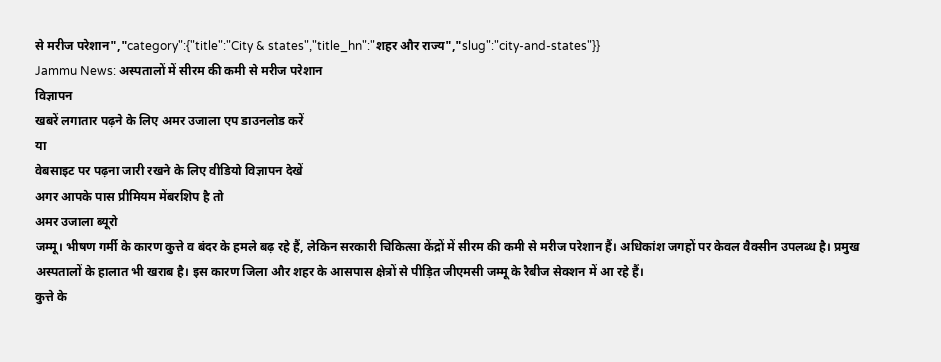से मरीज परेशान","category":{"title":"City & states","title_hn":"शहर और राज्य","slug":"city-and-states"}}
Jammu News: अस्पतालों में सीरम की कमी से मरीज परेशान
विज्ञापन
खबरें लगातार पढ़ने के लिए अमर उजाला एप डाउनलोड करें
या
वेबसाइट पर पढ़ना जारी रखने के लिए वीडियो विज्ञापन देखें
अगर आपके पास प्रीमियम मेंबरशिप है तो
अमर उजाला ब्यूरो
जम्मू। भीषण गर्मी के कारण कुत्ते व बंदर के हमले बढ़ रहे हैं, लेकिन सरकारी चिकित्सा केंद्रों में सीरम की कमी से मरीज परेशान हैं। अधिकांश जगहों पर केवल वैक्सीन उपलब्ध है। प्रमुख अस्पतालों के हालात भी खराब है। इस कारण जिला और शहर के आसपास क्षेत्रों से पीड़ित जीएमसी जम्मू के रैबीज सेक्शन में आ रहे हैं।
कुत्ते के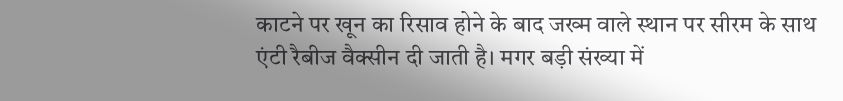काटने पर खून का रिसाव होने के बाद जख्म वाले स्थान पर सीरम के साथ एंटी रैबीज वैक्सीन दी जाती है। मगर बड़ी संख्या में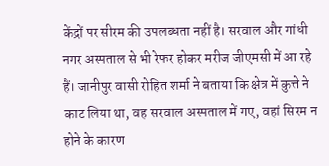केंद्रों पर सीरम की उपलब्धता नहीं है। सरवाल और गांधी नगर अस्पताल से भी रेफर होकर मरीज जीएमसी में आ रहे हैं। जानीपुर वासी रोहित शर्मा ने बताया कि क्षेत्र में कुत्ते ने काट लिया था, वह सरवाल अस्पताल में गए, वहां सिरम न होने के कारण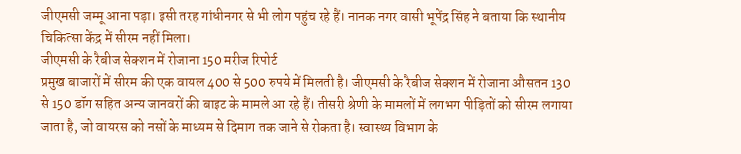जीएमसी जम्मू आना पड़ा। इसी तरह गांधीनगर से भी लोग पहुंच रहे हैं। नानक नगर वासी भूपेंद्र सिंह ने बताया कि स्थानीय चिकित्सा केंद्र में सीरम नहीं मिला।
जीएमसी के रैबीज सेक्शन में रोजाना 150 मरीज रिपोर्ट
प्रमुख बाजारों में सीरम की एक वायल 400 से 500 रुपये में मिलती है। जीएमसी के रैबीज सेक्शन में रोजाना औसतन 130 से 150 डॉग सहित अन्य जानवरों की बाइट के मामले आ रहे हैं। तीसरी श्रेणी के मामलों में लगभग पीड़ितों को सीरम लगाया जाता है, जो वायरस को नसों के माध्यम से दिमाग तक जाने से रोकता है। स्वास्थ्य विभाग के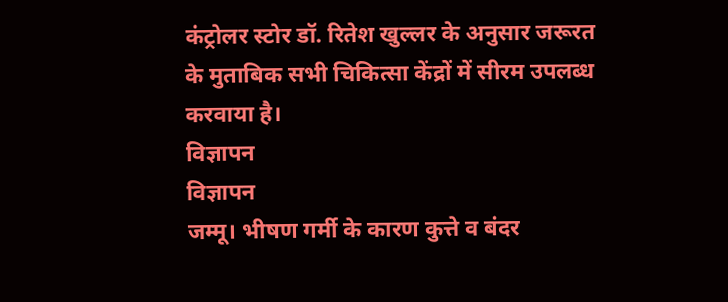कंट्रोलर स्टोर डॉ. रितेश खुल्लर के अनुसार जरूरत के मुताबिक सभी चिकित्सा केंद्रों में सीरम उपलब्ध करवाया है।
विज्ञापन
विज्ञापन
जम्मू। भीषण गर्मी के कारण कुत्ते व बंदर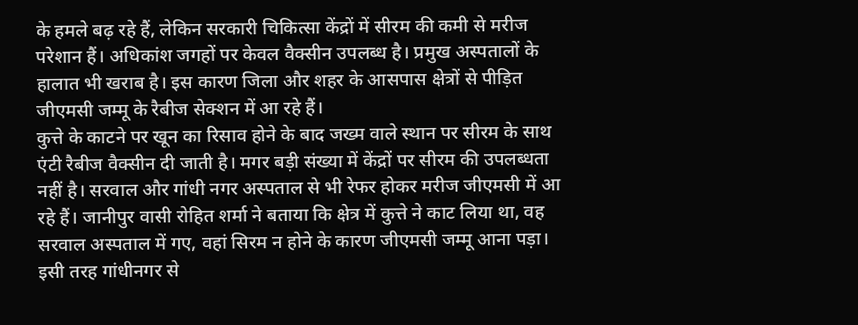के हमले बढ़ रहे हैं, लेकिन सरकारी चिकित्सा केंद्रों में सीरम की कमी से मरीज परेशान हैं। अधिकांश जगहों पर केवल वैक्सीन उपलब्ध है। प्रमुख अस्पतालों के हालात भी खराब है। इस कारण जिला और शहर के आसपास क्षेत्रों से पीड़ित जीएमसी जम्मू के रैबीज सेक्शन में आ रहे हैं।
कुत्ते के काटने पर खून का रिसाव होने के बाद जख्म वाले स्थान पर सीरम के साथ एंटी रैबीज वैक्सीन दी जाती है। मगर बड़ी संख्या में केंद्रों पर सीरम की उपलब्धता नहीं है। सरवाल और गांधी नगर अस्पताल से भी रेफर होकर मरीज जीएमसी में आ रहे हैं। जानीपुर वासी रोहित शर्मा ने बताया कि क्षेत्र में कुत्ते ने काट लिया था, वह सरवाल अस्पताल में गए, वहां सिरम न होने के कारण जीएमसी जम्मू आना पड़ा। इसी तरह गांधीनगर से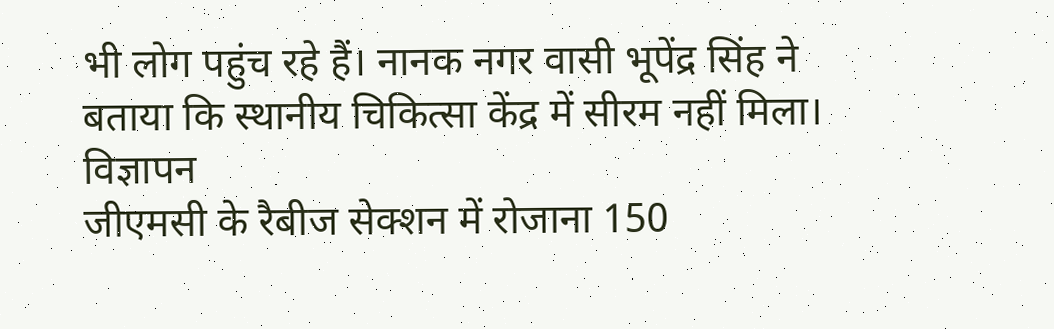भी लोग पहुंच रहे हैं। नानक नगर वासी भूपेंद्र सिंह ने बताया कि स्थानीय चिकित्सा केंद्र में सीरम नहीं मिला।
विज्ञापन
जीएमसी के रैबीज सेक्शन में रोजाना 150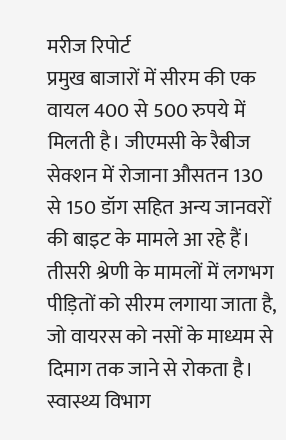मरीज रिपोर्ट
प्रमुख बाजारों में सीरम की एक वायल 400 से 500 रुपये में मिलती है। जीएमसी के रैबीज सेक्शन में रोजाना औसतन 130 से 150 डॉग सहित अन्य जानवरों की बाइट के मामले आ रहे हैं। तीसरी श्रेणी के मामलों में लगभग पीड़ितों को सीरम लगाया जाता है, जो वायरस को नसों के माध्यम से दिमाग तक जाने से रोकता है। स्वास्थ्य विभाग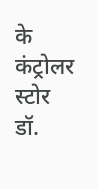के कंट्रोलर स्टोर डॉ.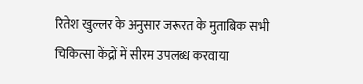रितेश खुल्लर के अनुसार जरूरत के मुताबिक सभी चिकित्सा केंद्रों में सीरम उपलब्ध करवाया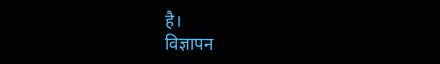है।
विज्ञापन